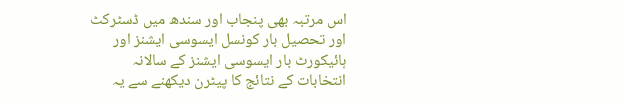اس مرتبہ بھی پنجاب اور سندھ میں ڈسٹرکٹ اور تحصیل بار کونسل ایسوسی ایشنز اور ہائیکورٹ بار ایسوسی ایشنز کے سالانہ انتخابات کے نتائج کا پیٹرن دیکھنے سے یہ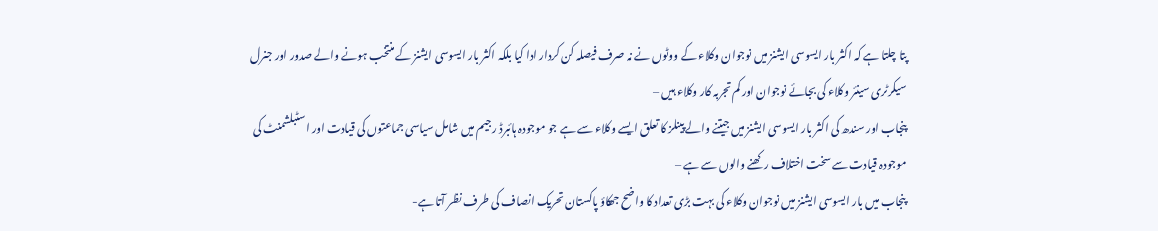پتا چلتا ہے کہ اکثر بار ایسوسی ایشنز میں نوجوان وکلاء کے ووٹوں نے نہ صرف فیصلہ کن کردار ادا کیا بلکہ اکثر بار ایسوسی ایشنز کے منتخب ہونے والے صدور اور جنرل سیکرٹری سینئر وکلاء کی بجائے نوجوان اور کم تجربہ کار وکلاء ہیں –
پنجاب اور سندھ کی اکثر بار ایسوسی ایشنز میں جیتنے والے پینلز کا تعلق ایسے وکلاء سے ہے جو موجودہ ہائبرڈ رجیم میں شامل سیاسی جماعتوں کی قیادت اور اسٹبلشمنٹ کی موجودہ قیادت سے سخت اختلاف رکھنے والوں سے ہے –
پنجاب میں بار ایسوسی ایشنز میں نوجوان وکلاء کی بہت بڑی تعداد کا واضح جھکاؤ پاکستان تحریک انصاف کی طرف نظر آتا ہے-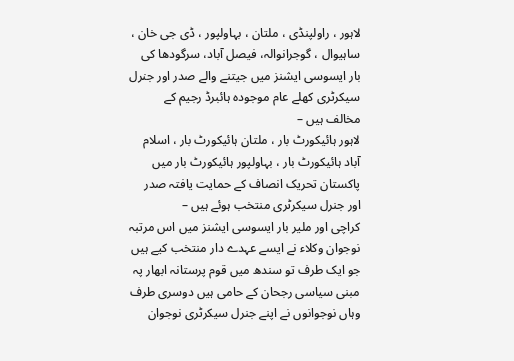لاہور ، راولپنڈی ، ملتان ، بہاولپور ، ڈی جی خان ، ساہیوال ، گوجرانوالہ، فیصل آباد، سرگودھا کی بار ایسوسی ایشنز میں جیتنے والے صدر اور جنرل سیکرٹری کھلے عام موجودہ ہائبرڈ رجیم کے مخالف ہیں –
لاہور ہائیکورٹ بار ، ملتان ہائیکورٹ بار ، اسلام آباد ہائیکورٹ بار ، بہاولپور ہائیکورٹ بار میں پاکستان تحریک انصاف کے حمایت یافتہ صدر اور جنرل سیکرٹری منتخب ہوئے ہیں –
کراچی اور ملیر بار ایسوسی ایشنز میں اس مرتبہ نوجوان وکلاء نے ایسے عہدے دار منتخب کیے ہیں جو ایک طرف تو سندھ میں قوم پرستانہ ابھار پہ مبنی سیاسی رجحان کے حامی ہیں دوسری طرف وہاں نوجوانوں نے اپنے جنرل سیکرٹری نوجوان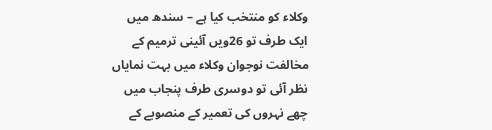وکلاء کو منتخب کیا ہے – سندھ میں ایک طرف تو 26ویں آئینی ترمیم کے مخالفت نوجوان وکلاء میں بہت نمایاں نظر آئی تو دوسری طرف پنجاب میں چھے نہروں کی تعمیر کے منصوبے کے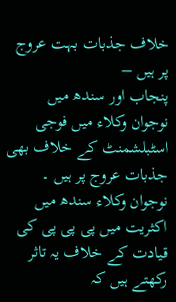خلاف جذبات بہت عروج پر ہیں –
پنجاب اور سندھ میں نوجوان وکلاء میں فوجی اسٹبلشمنٹ کے خلاف بھی جذبات عروج پر ہیں ۔ نوجوان وکلاء سندھ میں اکثریت میں پی پی پی کی قیادت کے خلاف یہ تاثر رکھتے ہیں کہ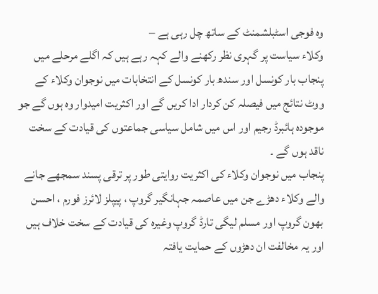وہ فوجی اسٹبلشمنٹ کے ساتھ چل رہی ہے –
وکلاء سیاست پر گہری نظر رکھنے والے کہہ رہے ہیں کہ اگلے مرحلے میں پنجاب بار کونسل اور سندھ بار کونسل کے انتخابات میں نوجوان وکلاء کے ووٹ نتائج میں فیصلہ کن کردار ادا کریں گے اور اکثریت امیدوار وہ ہوں گے جو موجودہ ہائبرڈ رجیم اور اس میں شامل سیاسی جماعتوں کی قیادت کے سخت ناقد ہوں گے ۔
پنجاب میں نوجوان وکلاء کی اکثریت روایتی طور پر ترقی پسند سمجھے جانے والے وکلاء دھڑے جن میں عاصمہ جہانگیر گروپ ، پیپلز لائرز فورم ، احسن بھون گروپ اور مسلم لیگی تارڈ گروپ وغیرہ کی قیادت کے سخت خلاف ہیں اور یہ مخالفت ان دھڑوں کے حمایت یافتہ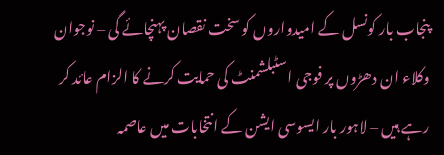پنجاب بار کونسل کے امیدواروں کو سخت نقصان پہنچائے گی – نوجوان وکلاء ان دھڑوں پر فوجی اسٹبلشمنٹ کی حمایت کرنے کا الزام عائد کر رہے ہیں – لاہور بار ایسوسی ایشن کے انتخابات میں عاصمہ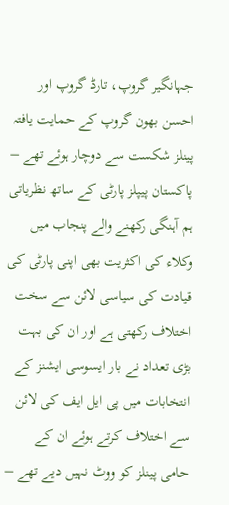جہانگیر گروپ، تارڈ گروپ اور احسن بھون گروپ کے حمایت یافتہ پینلز شکست سے دوچار ہوئے تھے –
پاکستان پیپلز پارٹی کے ساتھ نظریاتی ہم آہنگی رکھنے والے پنجاب میں وکلاء کی اکثریت بھی اپنی پارٹی کی قیادت کی سیاسی لائن سے سخت اختلاف رکھتی ہے اور ان کی بہت بڑی تعداد نے بار ایسوسی ایشنز کے انتخابات میں پی ایل ایف کی لائن سے اختلاف کرتے ہوئے ان کے حامی پینلز کو ووٹ نہیں دیے تھے –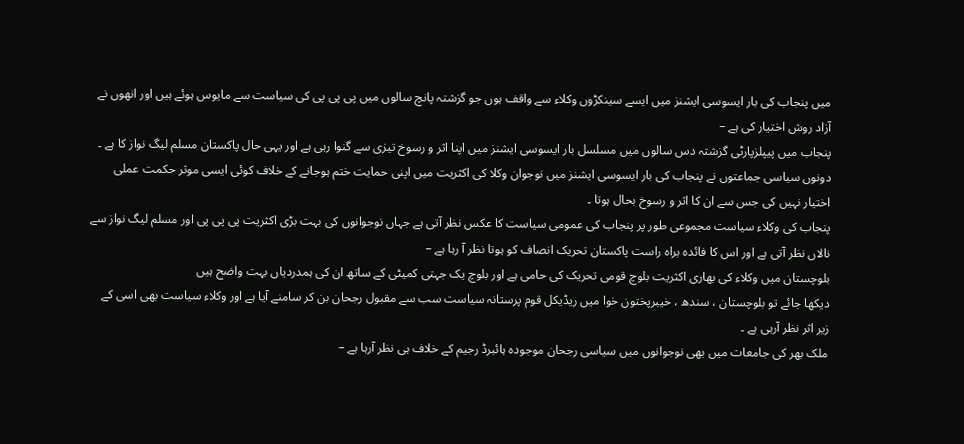میں پنجاب کی بار ایسوسی ایشنز میں ایسے سینکڑوں وکلاء سے واقف ہوں جو گزشتہ پانچ سالوں میں پی پی پی کی سیاست سے مایوس ہوئے ہیں اور انھوں نے آزاد روش اختیار کی ہے –
پنجاب میں پیپلزپارٹی گزشتہ دس سالوں میں مسلسل بار ایسوسی ایشنز میں اپنا اثر و رسوخ تیزی سے گنوا رہی ہے اور یہی حال پاکستان مسلم لیگ نواز کا ہے ۔ دونوں سیاسی جماعتوں نے پنجاب کی بار ایسوسی ایشنز میں نوجوان وکلا کی اکثریت میں اپنی حمایت ختم ہوجانے کے خلاف کوئی ایسی موثر حکمت عملی اختیار نہیں کی جس سے ان کا اثر و رسوخ بحال ہوتا ۔
پنجاب کی وکلاء سیاست مجموعی طور پر پنجاب کی عمومی سیاست کا عکس نظر آتی ہے جہاں نوجوانوں کی بہت بڑی اکثریت پی پی پی اور مسلم لیگ نواز سے نالاں نظر آتی ہے اور اس کا فائدہ براہ راست پاکستان تحریک انصاف کو ہوتا نظر آ رہا ہے –
بلوچستان میں وکلاء کی بھاری اکثریت بلوچ قومی تحریک کی حامی ہے اور بلوچ یک جہتی کمیٹی کے ساتھ ان کی ہمدردیاں بہت واضح ہیں
دیکھا جائے تو بلوچستان ، سندھ ، خیبرپختون خوا میں ریڈیکل قوم پرستانہ سیاست سب سے مقبول رجحان بن کر سامنے آیا ہے اور وکلاء سیاست بھی اسی کے زیر اثر نظر آرہی ہے ۔
ملک بھر کی جامعات میں بھی نوجوانوں میں سیاسی رجحان موجودہ ہائبرڈ رجیم کے خلاف ہی نظر آرہا ہے –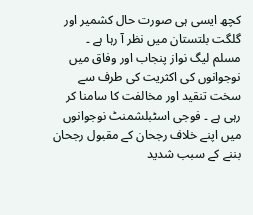کچھ ایسی ہی صورت حال کشمیر اور گلگت بلتستان میں نظر آ رہا ہے ۔
مسلم لیگ نواز پنجاب اور وفاق میں نوجوانوں کی اکثریت کی طرف سے سخت تنقید اور مخالفت کا سامنا کر رہی ہے ۔ فوجی اسٹبلشمنٹ نوجوانوں میں اپنے خلاف رجحان کے مقبول رجحان بننے کے سبب شدید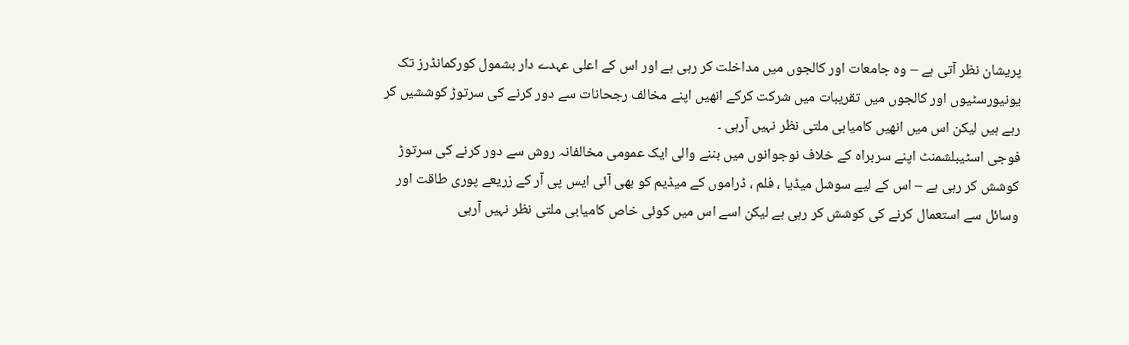پریشان نظر آتی ہے – وہ جامعات اور کالجوں میں مداخلت کر رہی ہے اور اس کے اعلی عہدے دار بشمول کورکمانڈرز تک یونیورسٹیوں اور کالجوں میں تقریبات میں شرکت کرکے انھیں اپنے مخالف رجحانات سے دور کرنے کی سرتوڑ کوششیں کر رہے ہیں لیکن اس میں انھیں کامیابی ملتی نظر نہیں آرہی ۔
فوجی اسٹیبلشمنٹ اپنے سربراہ کے خلاف نوجوانوں میں بننے والی ایک عمومی مخالفانہ روش سے دور کرنے کی سرتوڑ کوشش کر رہی ہے – اس کے لیے سوشل میڈیا ، فلم ، ڈراموں کے میڈیم کو بھی آئی ایس پی آر کے زریعے پوری طاقت اور وسائل سے استعمال کرنے کی کوشش کر رہی ہے لیکن اسے اس میں کوئی خاص کامیابی ملتی نظر نہیں آرہی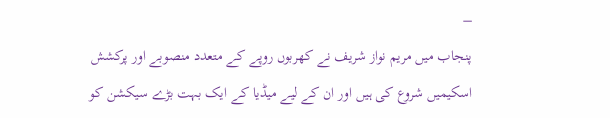–
پنجاب میں مریم نواز شریف نے کھربوں روپے کے متعدد منصوبے اور پرکشش اسکیمیں شروع کی ہیں اور ان کے لیے میڈیا کے ایک بہت بڑے سیکشن کو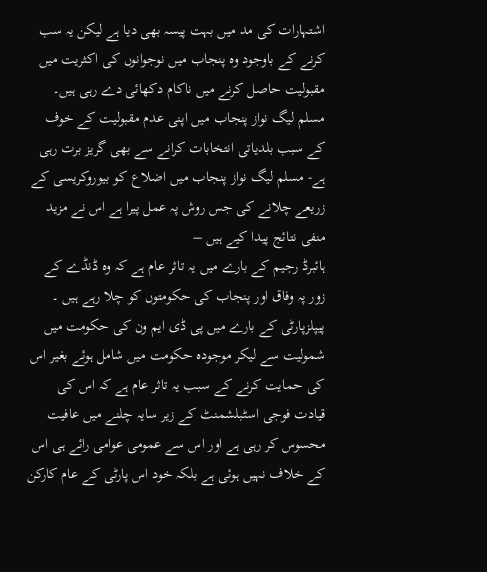اشتہارات کی مد میں بہت پیسہ بھی دیا ہے لیکن یہ سب کرنے کے باوجود وہ پنجاب میں نوجوانوں کی اکثریت میں مقبولیت حاصل کرنے میں ناکام دکھائی دے رہی ہیں۔
مسلم لیگ نواز پنجاب میں اپنی عدم مقبولیت کے خوف کے سبب بلدیاتی انتخابات کرانے سے بھی گریز برت رہی ہے- مسلم لیگ نواز پنجاب میں اضلاع کو بیوروکریسی کے زریعے چلانے کی جس روش پہ عمل پیرا ہے اس نے مزید منفی نتائج پیدا کیے ہیں –
ہائبرڈ رجیم کے بارے میں یہ تاثر عام ہے کہ وہ ڈنڈے کے زور پہ وفاق اور پنجاب کی حکومتوں کو چلا رہے ہیں ۔
پیپلزپارٹی کے بارے میں پی ڈی ایم ون کی حکومت میں شمولیت سے لیکر موجودہ حکومت میں شامل ہوئے بغیر اس کی حمایت کرنے کے سبب یہ تاثر عام ہے کہ اس کی قیادت فوجی اسٹبلشمنٹ کے زیر سایہ چلنے میں عافیت محسوس کر رہی ہے اور اس سے عمومی عوامی رائے ہی اس کے خلاف نہیں ہوئی ہے بلکہ خود اس پارٹی کے عام کارکن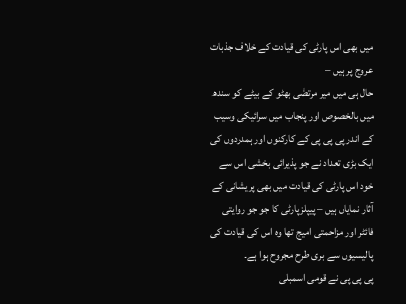میں بھی اس پارٹی کی قیادت کے خلاف جذبات عروج پر ہیں –
حال ہی میں میر مرتضٰی بھٹو کے بیٹے کو سندھ میں بالخصوص اور پنجاب میں سرائیکی وسیب کے اندر پی پی پی کے کارکنوں اور ہمدردوں کی ایک بڑی تعداد نے جو پذیرائی بخشی اس سے خود اس پارٹی کی قیادت میں بھی پریشانی کے آثار نمایاں ہیں – پیپلزپارٹی کا جو جو روایتی فائٹر اور مزاحمتی امیج تھا وہ اس کی قیادت کی پالیسیوں سے بری طرح مجروح ہوا ہے۔
پی پی پی نے قومی اسمبلی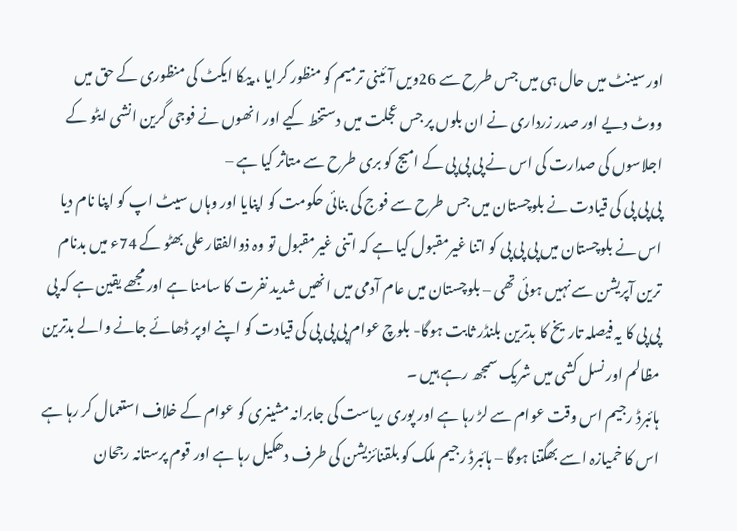اور سینٹ میں حال ہی میں جس طرح سے 26ویں آئینی ترمیم کو منظور کرایا ، پیکا ایکٹ کی منظوری کے حق میں ووٹ دیے اور صدر زرداری نے ان بلوں پر جس عجلت میں دستخط کیے اور انھوں نے فوجی گرین انشی ایٹو کے اجلاسوں کی صدارت کی اس نے پی پی پی کے امیج کو بری طرح سے متاثر کیا ہے –
پی پی پی کی قیادت نے بلوچستان میں جس طرح سے فوج کی بنائی حکومت کو اپنایا اور وہاں سیٹ اپ کو اپنا نام دیا اس نے بلوچستان میں پی پی پی کو اتنا غیرمقبول کیا ہے کہ اتنی غیرمقبول تو وہ ذوالفقار علی بھٹو کے 74ء میں بدنام ترین آپریشن سے نہیں ہوئی تھی – بلوچستان میں عام آدمی میں انھیں شدید نفرت کا سامنا ہے اور مجھے یقین ہے کہ پی پی پی کا یہ فیصلہ تاریخ کا بدترین بلنڈر ثابت ہوگا- بلوچ عوام پی پی پی کی قیادت کو اپنے اوپر ڈھائے جانے والے بدترین مظالم اور نسل کشی میں شریک سمجھ رہے ہیں ۔
ہائبرڈ رجیم اس وقت عوام سے لڑ رہا ہے اور پوری ریاست کی جابرانہ مشینری کو عوام کے خلاف استعمال کر رہا ہے اس کا خمیازہ اسے بھگتنا ہوگا – ہائبرڈ رجیم ملک کو بلقنائزیشن کی طرف دھکیل رہا ہے اور قوم پرستانہ رجحان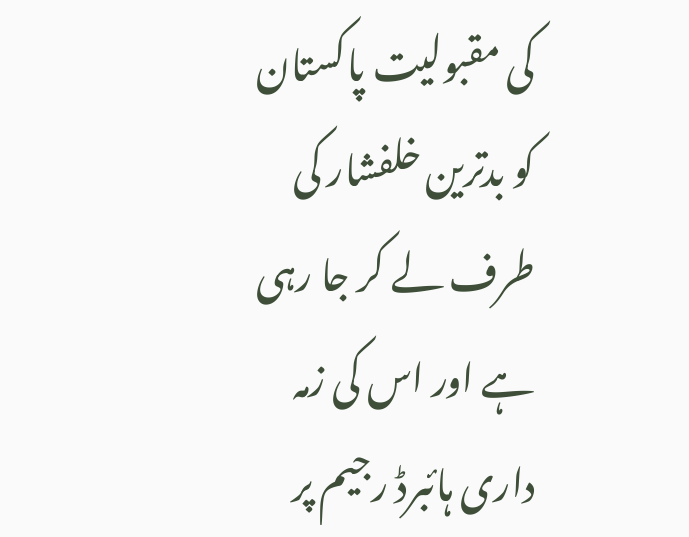کی مقبولیت پاکستان کو بدترین خلفشار کی طرف لے کر جا رہی ہے اور اس کی زمہ داری ہائبرڈ رجیم پر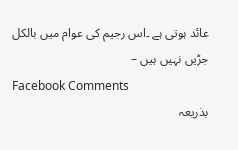عائد ہوتی ہے ۔اس رجیم کی عوام میں بالکل جڑیں نہیں ہیں –
Facebook Comments
بذریعہ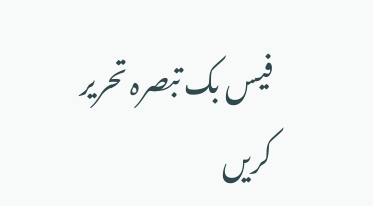فیس بک تبصرہ تحریر کریں